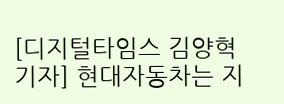[디지털타임스 김양혁 기자] 현대자동차는 지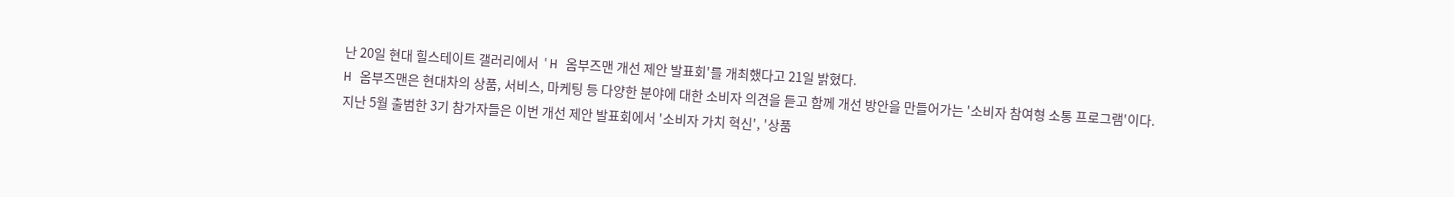난 20일 현대 힐스테이트 갤러리에서 'H 옴부즈맨 개선 제안 발표회'를 개최했다고 21일 밝혔다.
H 옴부즈맨은 현대차의 상품, 서비스, 마케팅 등 다양한 분야에 대한 소비자 의견을 듣고 함께 개선 방안을 만들어가는 '소비자 참여형 소통 프로그램'이다.
지난 5월 출범한 3기 참가자들은 이번 개선 제안 발표회에서 '소비자 가치 혁신', '상품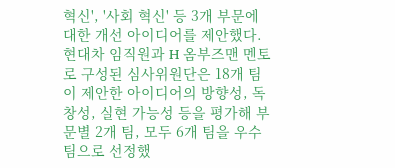혁신', '사회 혁신' 등 3개 부문에 대한 개선 아이디어를 제안했다.
현대차 임직원과 H 옴부즈맨 멘토로 구성된 심사위원단은 18개 팀이 제안한 아이디어의 방향성, 독창성, 실현 가능성 등을 평가해 부문별 2개 팀, 모두 6개 팀을 우수 팀으로 선정했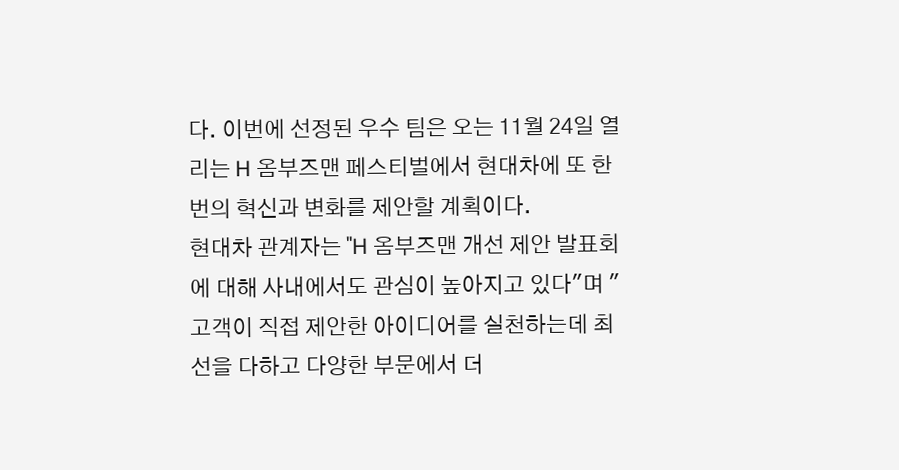다. 이번에 선정된 우수 팀은 오는 11월 24일 열리는 H 옴부즈맨 페스티벌에서 현대차에 또 한 번의 혁신과 변화를 제안할 계획이다.
현대차 관계자는 "H 옴부즈맨 개선 제안 발표회에 대해 사내에서도 관심이 높아지고 있다"며 "고객이 직접 제안한 아이디어를 실천하는데 최선을 다하고 다양한 부문에서 더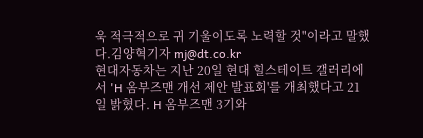욱 적극적으로 귀 기울이도록 노력할 것"이라고 말했다.김양혁기자 mj@dt.co.kr
현대자동차는 지난 20일 현대 힐스테이트 갤러리에서 'H 옴부즈맨 개선 제안 발표회'를 개최했다고 21일 밝혔다. H 옴부즈맨 3기와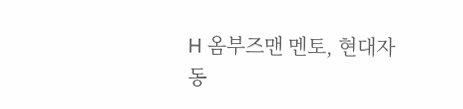H 옴부즈맨 멘토, 현대자동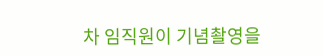차 임직원이 기념촬영을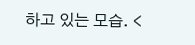하고 있는 모습. <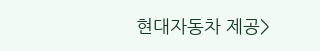현대자동차 제공>